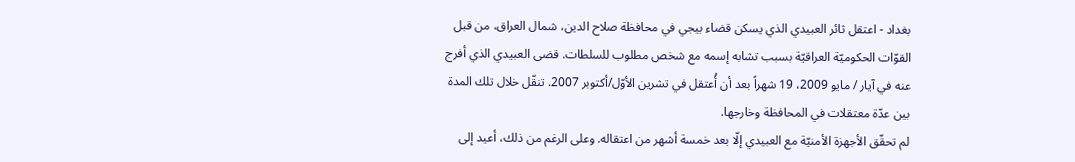بغداد - اعتقل ثائر العبيدي الذي يسكن قضاء بيجي في محافظة صلاح الدين، شمال العراق، من قبل القوّات الحكوميّة العراقيّة بسبب تشابه إسمه مع شخص مطلوب للسلطات. قضى العبيدي الذي أفرج عنه في آيار / مايو 2009، 19 شهراً بعد أن أُعتقل في تشرين الأوّل/أكتوبر 2007. تنقّل خلال تلك المدة بين عدّة معتقلات في المحافظة وخارجها.
لم تحقّق الأجهزة الأمنيّة مع العبيدي إلّا بعد خمسة أشهر من اعتقاله. وعلى الرغم من ذلك، أعيد إلى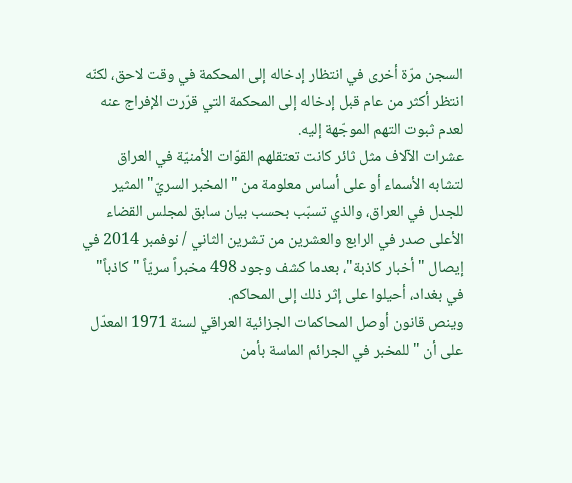السجن مرّة أخرى في انتظار إدخاله إلى المحكمة في وقت لاحق، لكنّه انتظر أكثر من عام قبل إدخاله إلى المحكمة التي قرّرت الإفراج عنه لعدم ثبوت التهم الموجّهة إليه.
عشرات الآلاف مثل ثائر كانت تعتقلهم القوّات الأمنيّة في العراق لتشابه الأسماء أو على أساس معلومة من "المخبر السريّ" المثير للجدل في العراق، والذي تسبّب بحسب بيان سابق لمجلس القضاء الأعلى صدر في الرابع والعشرين من تشرين الثاني / نوفمبر 2014 في إيصال "أخبار كاذبة"، بعدما كشف وجود 498 مخبراً سريّاً "كاذباً" في بغداد، أحيلوا على إثر ذلك إلى المحاكم.
وينص قانون أوصل المحاكمات الجزائية العراقي لسنة 1971 المعدّل على أن " للمخبر في الجرائم الماسة بأمن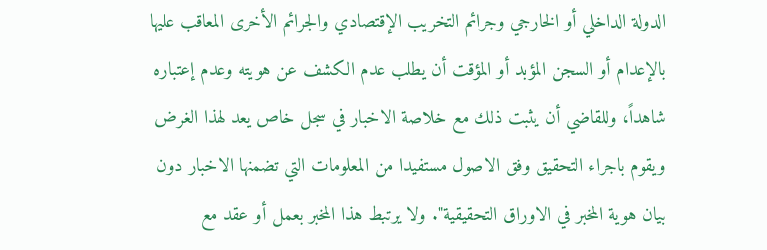الدولة الداخلي أو الخارجي وجرائم التخريب الإقتصادي والجرائم الأخرى المعاقب عليها بالإعدام أو السجن المؤبد أو المؤقت أن يطلب عدم الكشف عن هويته وعدم إعتباره شاهداً، وللقاضي أن يثبت ذلك مع خلاصة الاخبار في سجل خاص يعد لهذا الغرض ويقوم باجراء التحقيق وفق الاصول مستفيدا من المعلومات التي تضمنها الاخبار دون بيان هوية المخبر في الاوراق التحقيقية". ولا يرتبط هذا المخبر بعمل أو عقد مع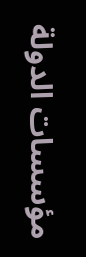مؤسسات الدولة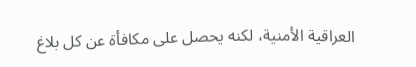العراقية الأمنية، لكنه يحصل على مكافأة عن كل بلاغ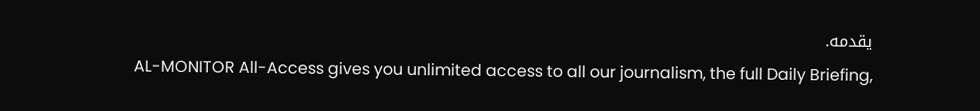يقدمه.
AL-MONITOR All-Access gives you unlimited access to all our journalism, the full Daily Briefing,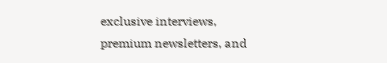exclusive interviews, premium newsletters, and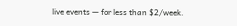live events — for less than $2/week.